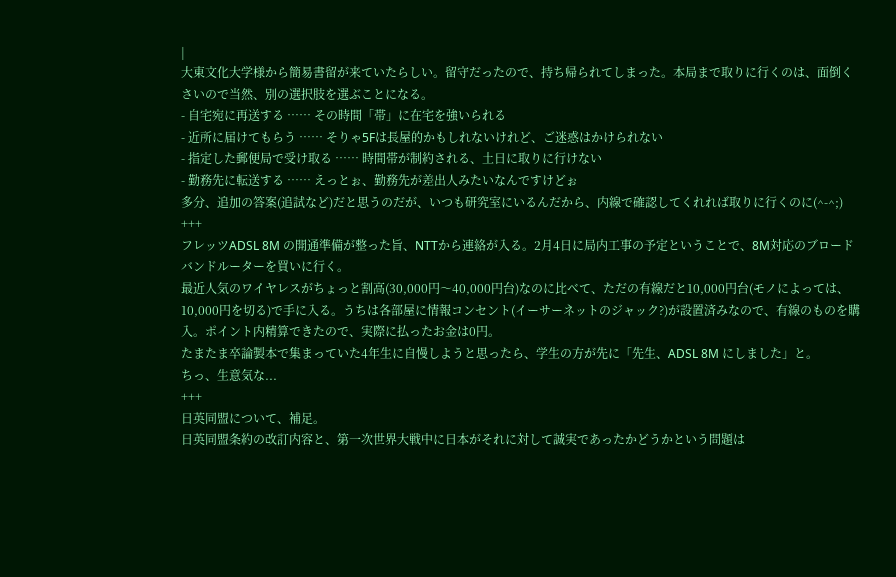|
大東文化大学様から簡易書留が来ていたらしい。留守だったので、持ち帰られてしまった。本局まで取りに行くのは、面倒くさいので当然、別の選択肢を選ぶことになる。
- 自宅宛に再送する …… その時間「帯」に在宅を強いられる
- 近所に届けてもらう …… そりゃ5Fは長屋的かもしれないけれど、ご迷惑はかけられない
- 指定した郵便局で受け取る …… 時間帯が制約される、土日に取りに行けない
- 勤務先に転送する …… えっとぉ、勤務先が差出人みたいなんですけどぉ
多分、追加の答案(追試など)だと思うのだが、いつも研究室にいるんだから、内線で確認してくれれば取りに行くのに(^-^;)
+++
フレッツADSL 8M の開通準備が整った旨、NTTから連絡が入る。2月4日に局内工事の予定ということで、8M対応のブロードバンドルーターを買いに行く。
最近人気のワイヤレスがちょっと割高(30,000円〜40,000円台)なのに比べて、ただの有線だと10,000円台(モノによっては、10,000円を切る)で手に入る。うちは各部屋に情報コンセント(イーサーネットのジャック?)が設置済みなので、有線のものを購入。ポイント内精算できたので、実際に払ったお金は0円。
たまたま卒論製本で集まっていた4年生に自慢しようと思ったら、学生の方が先に「先生、ADSL 8M にしました」と。
ちっ、生意気な...
+++
日英同盟について、補足。
日英同盟条約の改訂内容と、第一次世界大戦中に日本がそれに対して誠実であったかどうかという問題は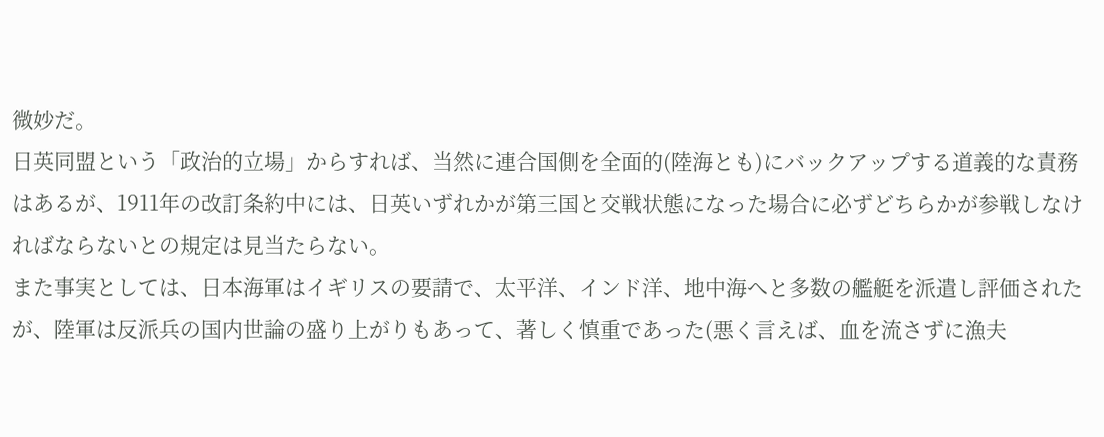微妙だ。
日英同盟という「政治的立場」からすれば、当然に連合国側を全面的(陸海とも)にバックアップする道義的な責務はあるが、1911年の改訂条約中には、日英いずれかが第三国と交戦状態になった場合に必ずどちらかが参戦しなければならないとの規定は見当たらない。
また事実としては、日本海軍はイギリスの要請で、太平洋、インド洋、地中海へと多数の艦艇を派遣し評価されたが、陸軍は反派兵の国内世論の盛り上がりもあって、著しく慎重であった(悪く言えば、血を流さずに漁夫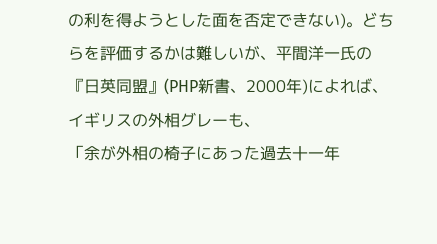の利を得ようとした面を否定できない)。どちらを評価するかは難しいが、平間洋一氏の『日英同盟』(PHP新書、2000年)によれば、イギリスの外相グレーも、
「余が外相の椅子にあった過去十一年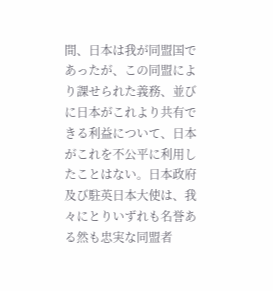間、日本は我が同盟国であったが、この同盟により課せられた義務、並びに日本がこれより共有できる利益について、日本がこれを不公平に利用したことはない。日本政府及び駐英日本大使は、我々にとりいずれも名誉ある然も忠実な同盟者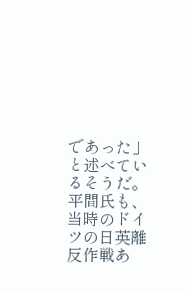であった」
と述べているそうだ。平間氏も、当時のドイツの日英離反作戦あ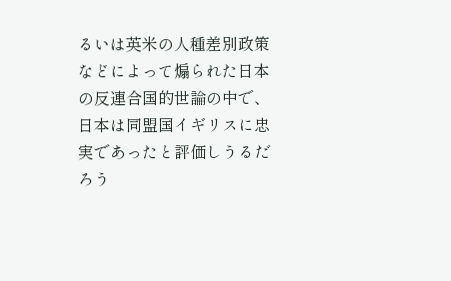るいは英米の人種差別政策などによって煽られた日本の反連合国的世論の中で、日本は同盟国イギリスに忠実であったと評価しうるだろう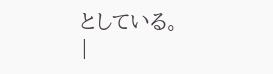としている。
|